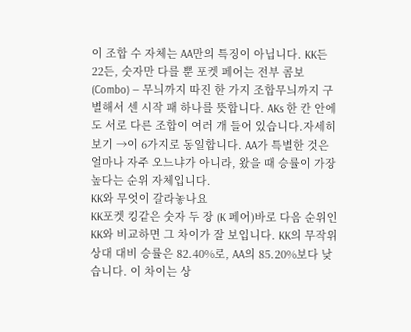이 조합 수 자체는 AA만의 특징이 아닙니다. KK든 22든, 숫자만 다를 뿐 포켓 페어는 전부 콤보 (Combo) — 무늬까지 따진 한 가지 조합무늬까지 구별해서 센 시작 패 하나를 뜻합니다. AKs 한 칸 안에도 서로 다른 조합이 여러 개 들어 있습니다.자세히 보기 →이 6가지로 동일합니다. AA가 특별한 것은 얼마나 자주 오느냐가 아니라, 왔을 때 승률이 가장 높다는 순위 자체입니다.
KK와 무엇이 갈라놓나요
KK포켓 킹같은 숫자 두 장 (K 페어)바로 다음 순위인 KK와 비교하면 그 차이가 잘 보입니다. KK의 무작위 상대 대비 승률은 82.40%로, AA의 85.20%보다 낮습니다. 이 차이는 상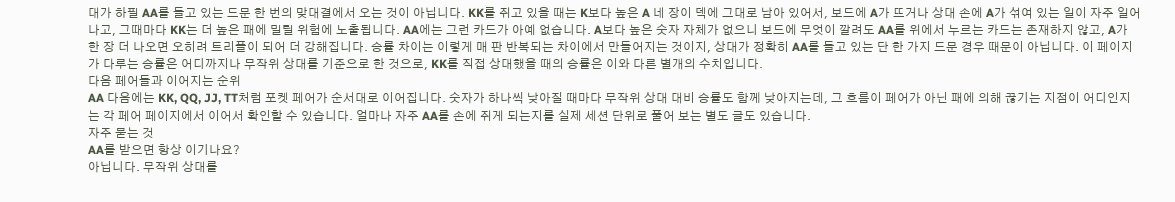대가 하필 AA를 들고 있는 드문 한 번의 맞대결에서 오는 것이 아닙니다. KK를 쥐고 있을 때는 K보다 높은 A 네 장이 덱에 그대로 남아 있어서, 보드에 A가 뜨거나 상대 손에 A가 섞여 있는 일이 자주 일어나고, 그때마다 KK는 더 높은 패에 밀릴 위험에 노출됩니다. AA에는 그런 카드가 아예 없습니다. A보다 높은 숫자 자체가 없으니 보드에 무엇이 깔려도 AA를 위에서 누르는 카드는 존재하지 않고, A가 한 장 더 나오면 오히려 트리플이 되어 더 강해집니다. 승률 차이는 이렇게 매 판 반복되는 차이에서 만들어지는 것이지, 상대가 정확히 AA를 들고 있는 단 한 가지 드문 경우 때문이 아닙니다. 이 페이지가 다루는 승률은 어디까지나 무작위 상대를 기준으로 한 것으로, KK를 직접 상대했을 때의 승률은 이와 다른 별개의 수치입니다.
다음 페어들과 이어지는 순위
AA 다음에는 KK, QQ, JJ, TT처럼 포켓 페어가 순서대로 이어집니다. 숫자가 하나씩 낮아질 때마다 무작위 상대 대비 승률도 함께 낮아지는데, 그 흐름이 페어가 아닌 패에 의해 끊기는 지점이 어디인지는 각 페어 페이지에서 이어서 확인할 수 있습니다. 얼마나 자주 AA를 손에 쥐게 되는지를 실제 세션 단위로 풀어 보는 별도 글도 있습니다.
자주 묻는 것
AA를 받으면 항상 이기나요?
아닙니다. 무작위 상대를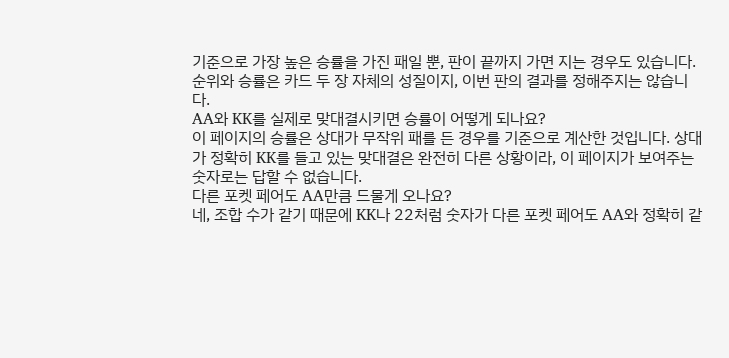기준으로 가장 높은 승률을 가진 패일 뿐, 판이 끝까지 가면 지는 경우도 있습니다. 순위와 승률은 카드 두 장 자체의 성질이지, 이번 판의 결과를 정해주지는 않습니다.
AA와 KK를 실제로 맞대결시키면 승률이 어떻게 되나요?
이 페이지의 승률은 상대가 무작위 패를 든 경우를 기준으로 계산한 것입니다. 상대가 정확히 KK를 들고 있는 맞대결은 완전히 다른 상황이라, 이 페이지가 보여주는 숫자로는 답할 수 없습니다.
다른 포켓 페어도 AA만큼 드물게 오나요?
네, 조합 수가 같기 때문에 KK나 22처럼 숫자가 다른 포켓 페어도 AA와 정확히 같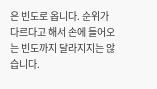은 빈도로 옵니다. 순위가 다르다고 해서 손에 들어오는 빈도까지 달라지지는 않습니다.